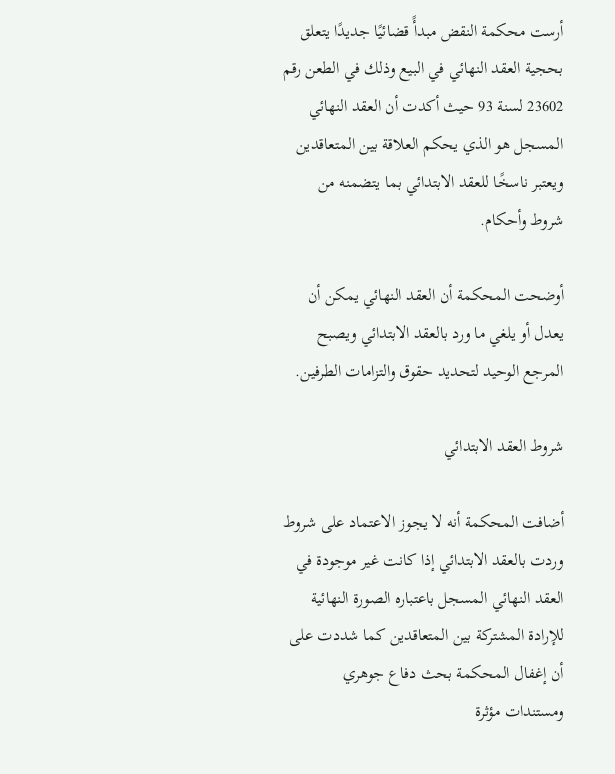أرست محكمة النقض مبدأً قضائيًا جديدًا يتعلق بحجية العقد النهائي في البيع وذلك في الطعن رقم 23602 لسنة 93 حيث أكدت أن العقد النهائي المسجل هو الذي يحكم العلاقة بين المتعاقدين ويعتبر ناسخًا للعقد الابتدائي بما يتضمنه من شروط وأحكام.

أوضحت المحكمة أن العقد النهائي يمكن أن يعدل أو يلغي ما ورد بالعقد الابتدائي ويصبح المرجع الوحيد لتحديد حقوق والتزامات الطرفين.

شروط العقد الابتدائي

أضافت المحكمة أنه لا يجوز الاعتماد على شروط وردت بالعقد الابتدائي إذا كانت غير موجودة في العقد النهائي المسجل باعتباره الصورة النهائية للإرادة المشتركة بين المتعاقدين كما شددت على أن إغفال المحكمة بحث دفاع جوهري ومستندات مؤثرة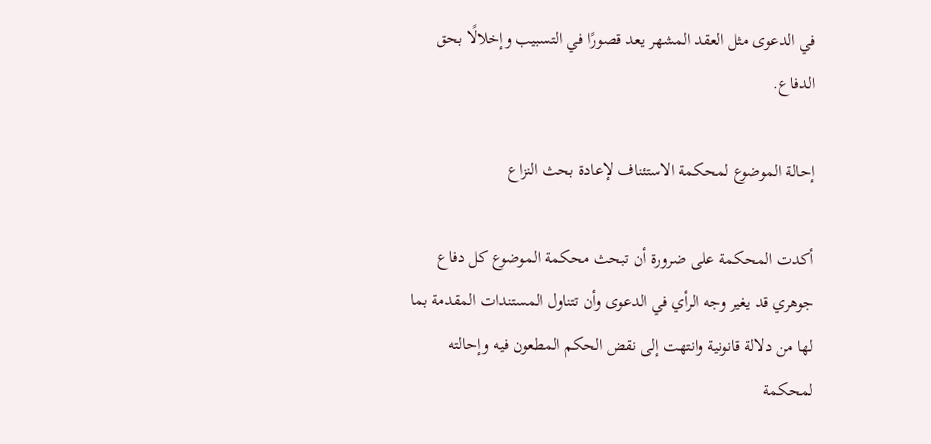في الدعوى مثل العقد المشهر يعد قصورًا في التسبيب وإخلالًا بحق الدفاع.

إحالة الموضوع لمحكمة الاستئناف لإعادة بحث النزاع

أكدت المحكمة على ضرورة أن تبحث محكمة الموضوع كل دفاع جوهري قد يغير وجه الرأي في الدعوى وأن تتناول المستندات المقدمة بما لها من دلالة قانونية وانتهت إلى نقض الحكم المطعون فيه وإحالته لمحكمة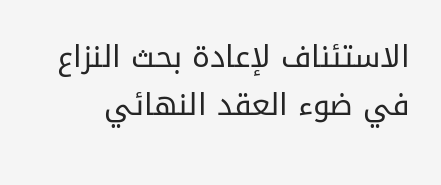الاستئناف لإعادة بحث النزاع في ضوء العقد النهائي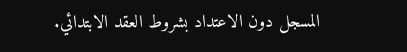المسجل دون الاعتداد بشروط العقد الابتدائي.